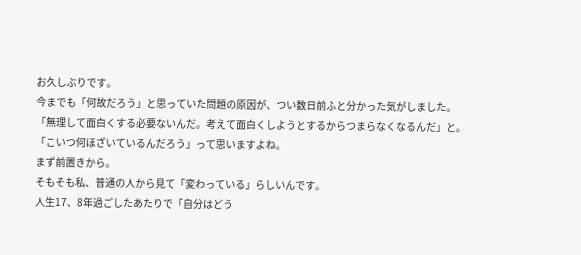お久しぶりです。
今までも「何故だろう」と思っていた問題の原因が、つい数日前ふと分かった気がしました。
「無理して面白くする必要ないんだ。考えて面白くしようとするからつまらなくなるんだ」と。
「こいつ何ほざいているんだろう」って思いますよね。
まず前置きから。
そもそも私、普通の人から見て「変わっている」らしいんです。
人生17、8年過ごしたあたりで「自分はどう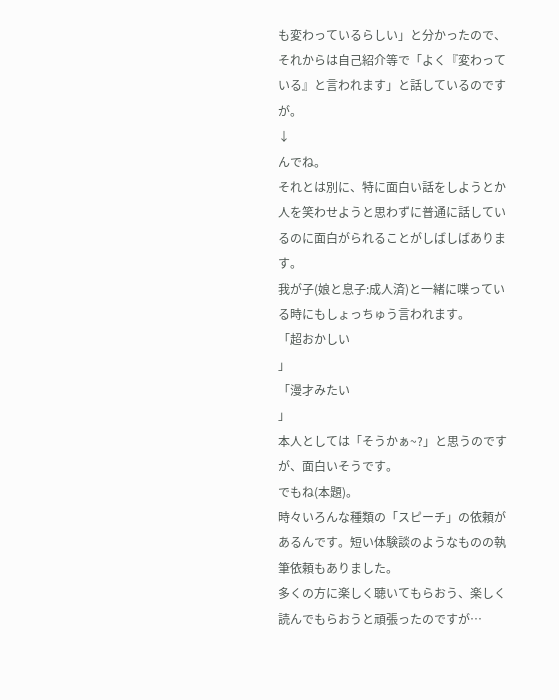も変わっているらしい」と分かったので、それからは自己紹介等で「よく『変わっている』と言われます」と話しているのですが。
↓
んでね。
それとは別に、特に面白い話をしようとか人を笑わせようと思わずに普通に話しているのに面白がられることがしばしばあります。
我が子(娘と息子:成人済)と一緒に喋っている時にもしょっちゅう言われます。
「超おかしい
」
「漫才みたい
」
本人としては「そうかぁ~?」と思うのですが、面白いそうです。
でもね(本題)。
時々いろんな種類の「スピーチ」の依頼があるんです。短い体験談のようなものの執筆依頼もありました。
多くの方に楽しく聴いてもらおう、楽しく読んでもらおうと頑張ったのですが…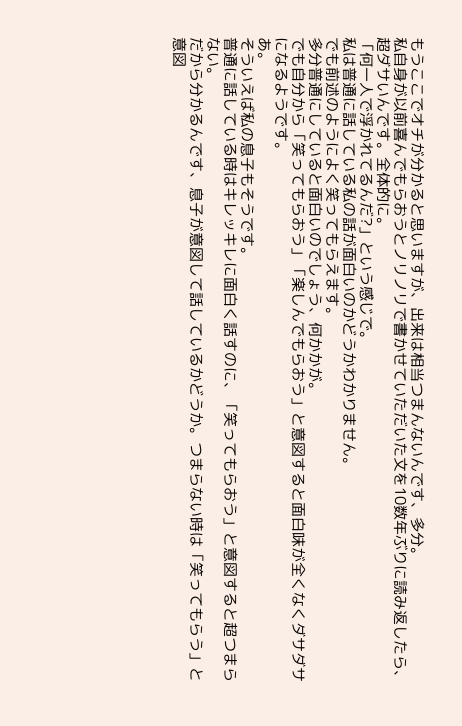もうここでオチが分かると思いますが、出来は相当つまんないんです、多分。
私自身が以前喜んでもらおうとノリノリで書かせていただいた文を10数年ぶりに読み返したら、超ダサいんです。全体的に。
「何一人で浮かれてるんだ?」という感じで。
私は普通に話している私の話が面白いのかどうかわかりません。
でも前述のようによく笑ってもらえます。
多分普通にしていると面白いのでしょう、何かかが。
でも自分から「笑ってもらおう」「楽しんでもらおう」と意図すると面白味が全くなくダサダサになるようです。
あ。
そういえば私の息子もそうです。
普通に話している時はキレッキレに面白く話すのに、「笑ってもらおう」と意図すると超つまらない。
だから分かるんです、息子が意図して話しているかどうか。つまらない時は「笑ってもらう」と意図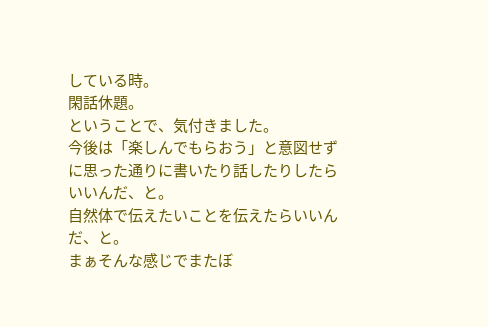している時。
閑話休題。
ということで、気付きました。
今後は「楽しんでもらおう」と意図せずに思った通りに書いたり話したりしたらいいんだ、と。
自然体で伝えたいことを伝えたらいいんだ、と。
まぁそんな感じでまたぼ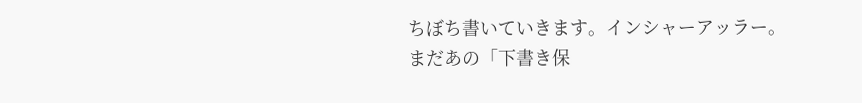ちぼち書いていきます。インシャーアッラー。
まだあの「下書き保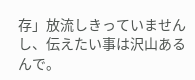存」放流しきっていませんし、伝えたい事は沢山あるんで。